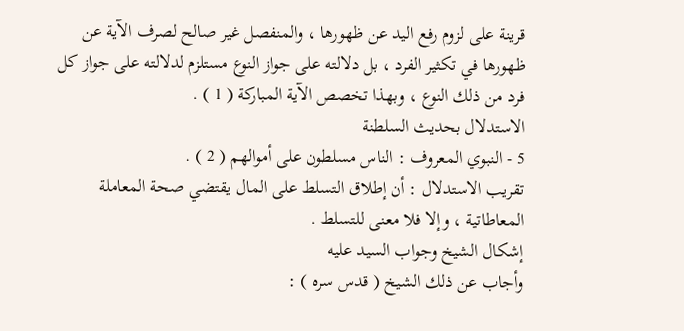قرينة على لزوم رفع اليد عن ظهورها ، والمنفصل غير صالح لصرف الآية عن
ظهورها في تكثير الفرد ، بل دلالته على جواز النوع مستلزم لدلالته على جواز كل
فرد من ذلك النوع ، وبهذا تخصص الآية المباركة ( 1 ) .
الاستدلال بحديث السلطنة
5 - النبوي المعروف : الناس مسلطون على أموالهم ( 2 ) .
تقريب الاستدلال : أن إطلاق التسلط على المال يقتضي صحة المعاملة
المعاطاتية ، وإلا فلا معنى للتسلط .
إشكال الشيخ وجواب السيد عليه
وأجاب عن ذلك الشيخ ( قدس سره ) :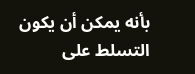بأنه يمكن أن يكون التسلط على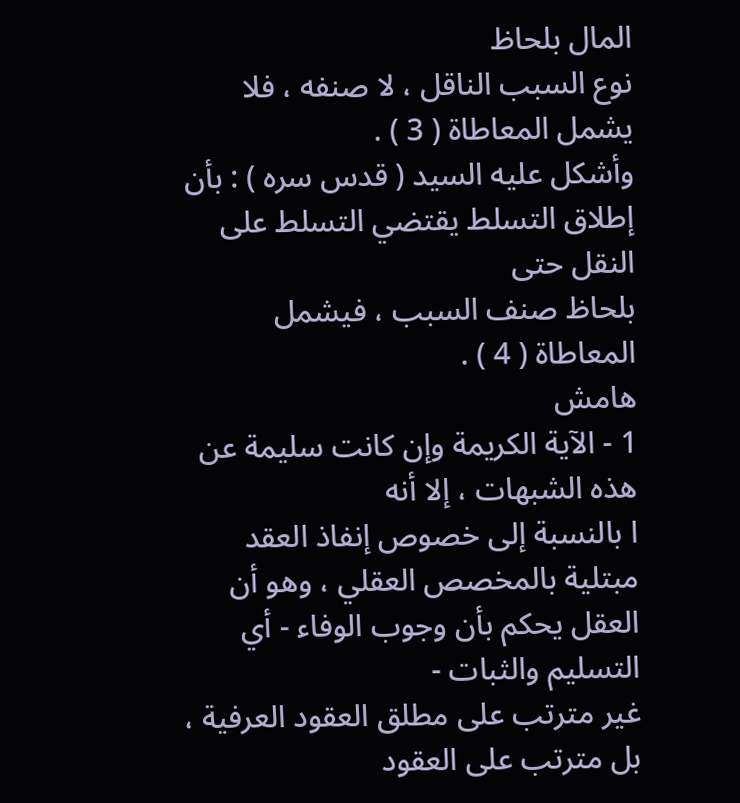المال بلحاظ
نوع السبب الناقل ، لا صنفه ، فلا يشمل المعاطاة ( 3 ) .
وأشكل عليه السيد ( قدس سره ) : بأن إطلاق التسلط يقتضي التسلط على النقل حتى
بلحاظ صنف السبب ، فيشمل المعاطاة ( 4 ) .
هامش
1 - الآية الكريمة وإن كانت سليمة عن هذه الشبهات ، إلا أنه
ا بالنسبة إلى خصوص إنفاذ العقد
مبتلية بالمخصص العقلي ، وهو أن العقل يحكم بأن وجوب الوفاء - أي التسليم والثبات -
غير مترتب على مطلق العقود العرفية ، بل مترتب على العقود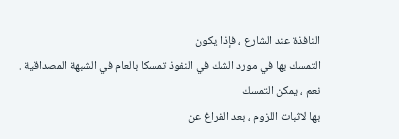النافذة عند الشارع ، فإذا يكون
التمسك بها في مورد الشك في النفوذ تمسكا بالعام في الشبهة المصداقية . نعم ، يمكن التمسك
بها لاثبات اللزوم ، بعد الفراغ عن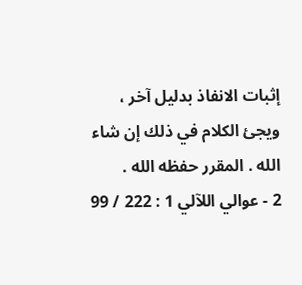إثبات الانفاذ بدليل آخر ، ويجئ الكلام في ذلك إن شاء
الله . المقرر حفظه الله .
2 - عوالي اللآلي 1 : 222 / 99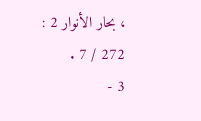، بحار الأنوار 2 : 272 / 7 .
3 -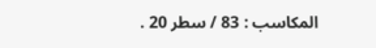المكاسب : 83 / سطر 20 .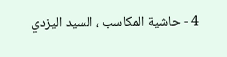4 - حاشية المكاسب ، السيد اليزدي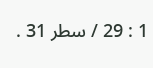1 : 29 / سطر 31 .